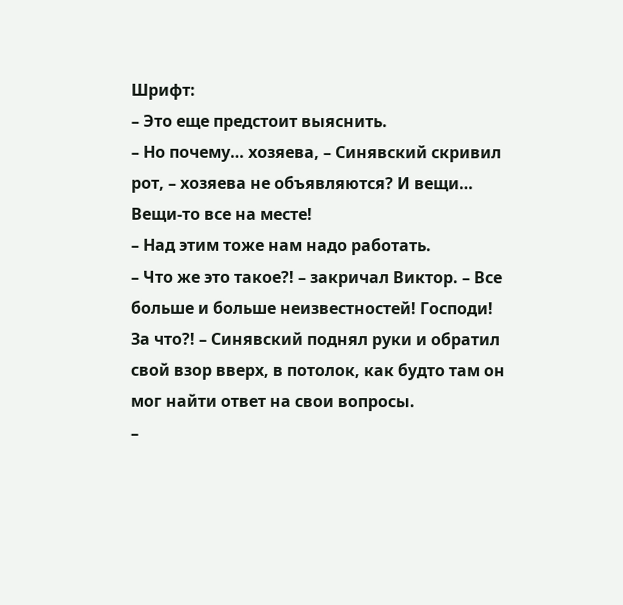Шрифт:
– Это еще предстоит выяснить.
– Но почему… хозяева, – Синявский скривил рот, – хозяева не объявляются? И вещи… Вещи-то все на месте!
– Над этим тоже нам надо работать.
– Что же это такое?! – закричал Виктор. – Все больше и больше неизвестностей! Господи! За что?! – Синявский поднял руки и обратил свой взор вверх, в потолок, как будто там он мог найти ответ на свои вопросы.
–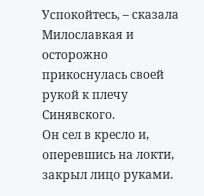Успокойтесь, – сказала Милославкая и осторожно прикоснулась своей рукой к плечу Синявского.
Он сел в кресло и, оперевшись на локти, закрыл лицо руками.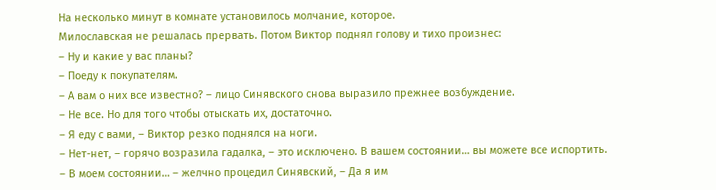На несколько минут в комнате установилось молчание, которое.
Милославская не решалась прервать. Потом Виктор поднял голову и тихо произнес:
– Ну и какие у вас планы?
– Поеду к покупателям.
– А вам о них все известно? – лицо Синявского снова выразило прежнее возбуждение.
– Не все. Но для того чтобы отыскать их, достаточно.
– Я еду с вами, – Виктор резко поднялся на ноги.
– Нет-нет, – горячо возразила гадалка, – это исключено. В вашем состоянии… вы можете все испортить.
– В моем состоянии… – желчно процедил Синявский, – Да я им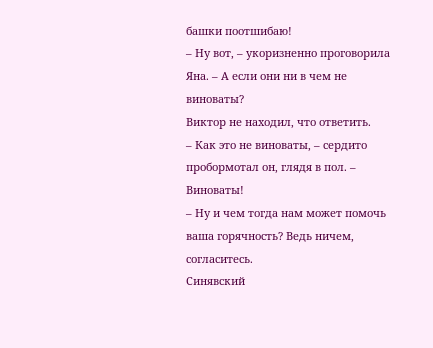башки поотшибаю!
– Ну вот, – укоризненно проговорила Яна. – А если они ни в чем не виноваты?
Виктор не находил, что ответить.
– Как это не виноваты, – сердито пробормотал он, глядя в пол. – Виноваты!
– Ну и чем тогда нам может помочь ваша горячность? Ведь ничем, согласитесь.
Синявский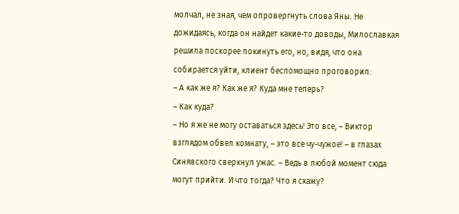молчал, не зная, чем опровергнуть слова Яны. Не дожидаясь, когда он найдет какие-то доводы, Милославкая решила поскорее покинуть его, но, видя, что она собирается уйти, клиент беспомощно проговорил:
– А как же я? Как же я? Куда мне теперь?
– Как куда?
– Но я же не могу оставаться здесь! Это все, – Виктор взглядом обвел комнату, – это все чу-чужое! – в глазах Синявского сверкнул ужас. – Ведь в любой момент сюда могут прийти. И что тогда? Что я скажу?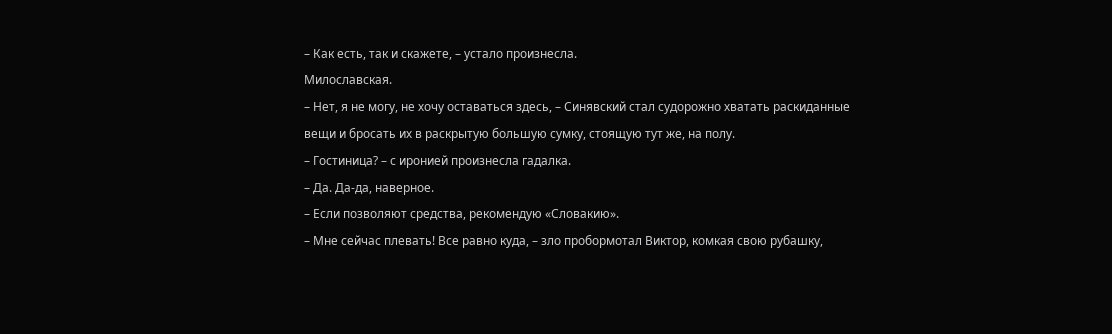– Как есть, так и скажете, – устало произнесла.
Милославская.
– Нет, я не могу, не хочу оставаться здесь, – Синявский стал судорожно хватать раскиданные вещи и бросать их в раскрытую большую сумку, стоящую тут же, на полу.
– Гостиница? – с иронией произнесла гадалка.
– Да. Да-да, наверное.
– Если позволяют средства, рекомендую «Словакию».
– Мне сейчас плевать! Все равно куда, – зло пробормотал Виктор, комкая свою рубашку,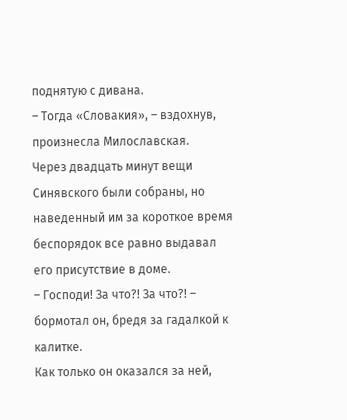поднятую с дивана.
– Тогда «Словакия», – вздохнув, произнесла Милославская.
Через двадцать минут вещи Синявского были собраны, но наведенный им за короткое время беспорядок все равно выдавал его присутствие в доме.
– Господи! За что?! За что?! – бормотал он, бредя за гадалкой к калитке.
Как только он оказался за ней,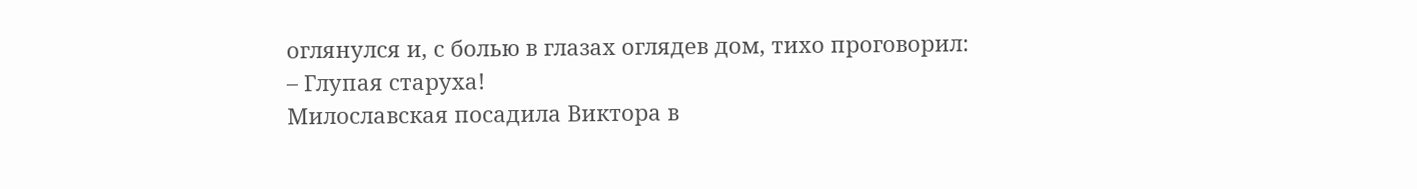оглянулся и, с болью в глазах оглядев дом, тихо проговорил:
– Глупая старуха!
Милославская посадила Виктора в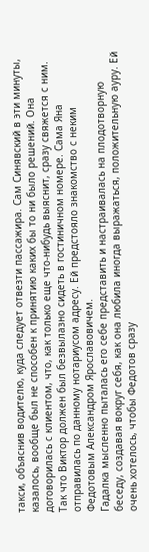такси, объяснив водителю, куда следует отвезти пассажира. Сам Синявский в эти минуты, казалось, вообще был не способен к принятию каких бы то ни было решений. Она договорилась с клиентом, что, как только еще что-нибудь выяснит, сразу свяжется с ним. Так что Виктор должен был безвылазно сидеть в гостиничном номере. Сама Яна отправилась по данному нотариусом адресу. Ей предстояло знакомство с неким Федотовым Александром Ярославовичем.
Гадалка мысленно пыталась его себе представить и настраивалась на плодотворную беседу, создавая вокруг себя, как она любила иногда выражаться, положительную ауру. Ей очень хотелось, чтобы Федотов сразу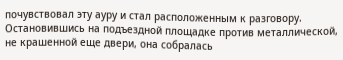почувствовал эту ауру и стал расположенным к разговору.
Остановившись на подъездной площадке против металлической, не крашенной еще двери, она собралась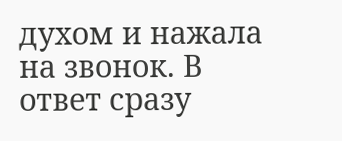духом и нажала на звонок. В ответ сразу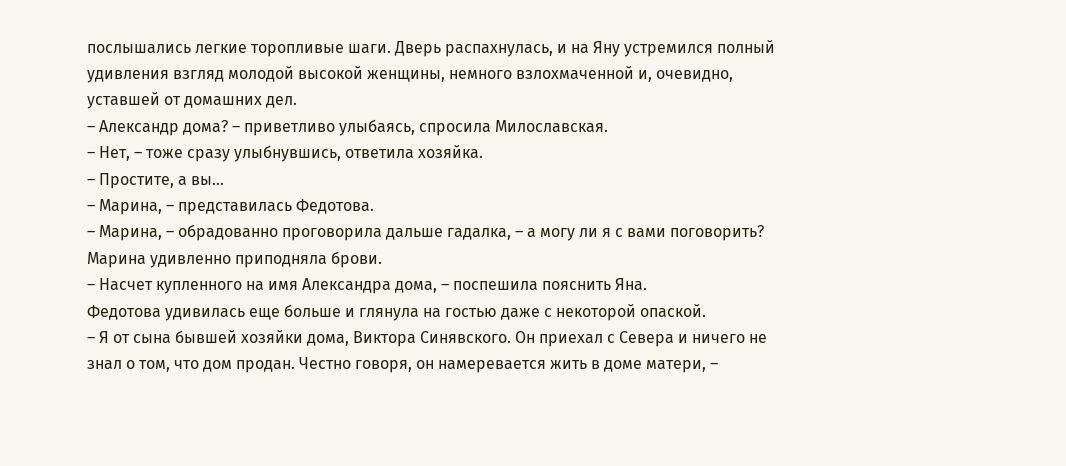послышались легкие торопливые шаги. Дверь распахнулась, и на Яну устремился полный удивления взгляд молодой высокой женщины, немного взлохмаченной и, очевидно, уставшей от домашних дел.
– Александр дома? – приветливо улыбаясь, спросила Милославская.
– Нет, – тоже сразу улыбнувшись, ответила хозяйка.
– Простите, а вы…
– Марина, – представилась Федотова.
– Марина, – обрадованно проговорила дальше гадалка, – а могу ли я с вами поговорить?
Марина удивленно приподняла брови.
– Насчет купленного на имя Александра дома, – поспешила пояснить Яна.
Федотова удивилась еще больше и глянула на гостью даже с некоторой опаской.
– Я от сына бывшей хозяйки дома, Виктора Синявского. Он приехал с Севера и ничего не знал о том, что дом продан. Честно говоря, он намеревается жить в доме матери, –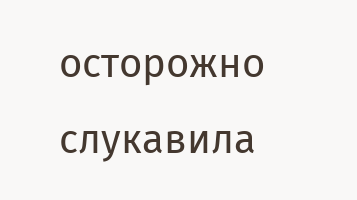осторожно слукавила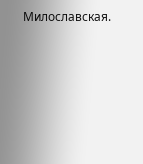Милославская.